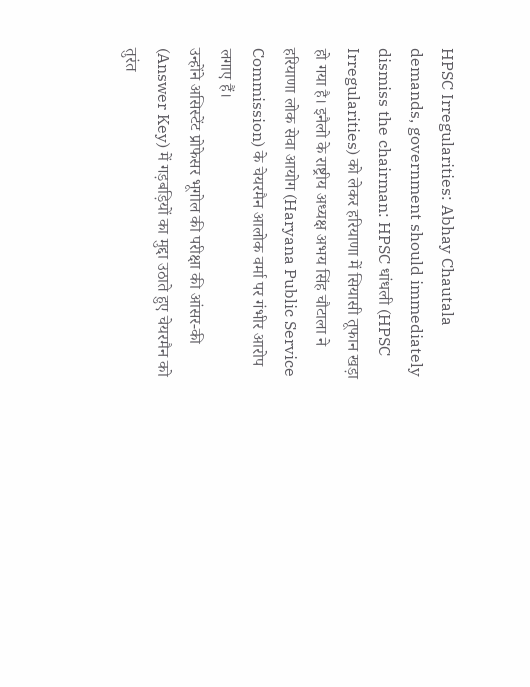HPSC Irregularities: Abhay Chautala demands, government should immediately dismiss the chairman: HPSC धांधली (HPSC Irregularities) को लेकर हरियाणा में सियासी तूफान खड़ा हो गया है। इनैलो के राष्ट्रीय अध्यक्ष अभय सिंह चौटाला ने हरियाणा लोक सेवा आयोग (Haryana Public Service Commission) के चेयरमैन आलोक वर्मा पर गंभीर आरोप लगाए हैं।
उन्होंने असिस्टेंट प्रोफेसर भूगोल की परीक्षा की आंसर-की (Answer Key) में गड़बड़ियों का मुद्दा उठाते हुए चेयरमैन को तुरंत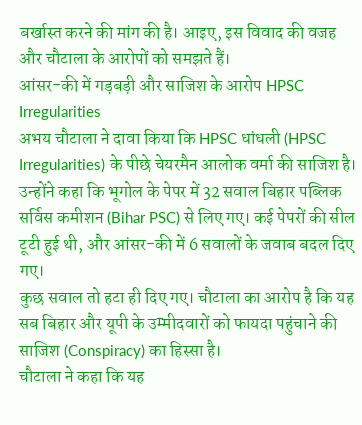बर्खास्त करने की मांग की है। आइए, इस विवाद की वजह और चौटाला के आरोपों को समझते हैं।
आंसर-की में गड़बड़ी और साजिश के आरोप HPSC Irregularities
अभय चौटाला ने दावा किया कि HPSC धांधली (HPSC Irregularities) के पीछे चेयरमैन आलोक वर्मा की साजिश है। उन्होंने कहा कि भूगोल के पेपर में 32 सवाल बिहार पब्लिक सर्विस कमीशन (Bihar PSC) से लिए गए। कई पेपरों की सील टूटी हुई थी, और आंसर-की में 6 सवालों के जवाब बदल दिए गए।
कुछ सवाल तो हटा ही दिए गए। चौटाला का आरोप है कि यह सब बिहार और यूपी के उम्मीदवारों को फायदा पहुंचाने की साजिश (Conspiracy) का हिस्सा है।
चौटाला ने कहा कि यह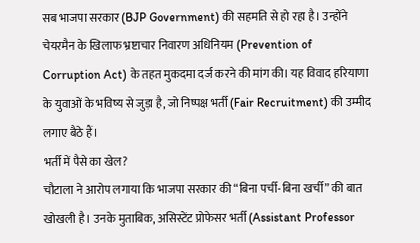सब भाजपा सरकार (BJP Government) की सहमति से हो रहा है। उन्होंने चेयरमैन के खिलाफ भ्रष्टाचार निवारण अधिनियम (Prevention of Corruption Act) के तहत मुकदमा दर्ज करने की मांग की। यह विवाद हरियाणा के युवाओं के भविष्य से जुड़ा है, जो निष्पक्ष भर्ती (Fair Recruitment) की उम्मीद लगाए बैठे हैं।
भर्ती में पैसे का खेल?
चौटाला ने आरोप लगाया कि भाजपा सरकार की “बिना पर्ची-बिना खर्ची” की बात खोखली है। उनके मुताबिक, असिस्टेंट प्रोफेसर भर्ती (Assistant Professor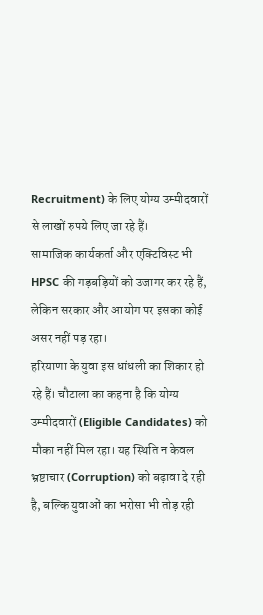Recruitment) के लिए योग्य उम्मीदवारों से लाखों रुपये लिए जा रहे हैं।
सामाजिक कार्यकर्ता और एक्टिविस्ट भी HPSC की गड़बड़ियों को उजागर कर रहे हैं, लेकिन सरकार और आयोग पर इसका कोई असर नहीं पड़ रहा।
हरियाणा के युवा इस धांधली का शिकार हो रहे हैं। चौटाला का कहना है कि योग्य उम्मीदवारों (Eligible Candidates) को मौका नहीं मिल रहा। यह स्थिति न केवल भ्रष्टाचार (Corruption) को बढ़ावा दे रही है, बल्कि युवाओं का भरोसा भी तोड़ रही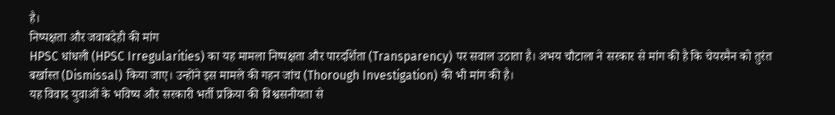है।
निष्पक्षता और जवाबदेही की मांग
HPSC धांधली (HPSC Irregularities) का यह मामला निष्पक्षता और पारदर्शिता (Transparency) पर सवाल उठाता है। अभय चौटाला ने सरकार से मांग की है कि चेयरमैन को तुरंत बर्खास्त (Dismissal) किया जाए। उन्होंने इस मामले की गहन जांच (Thorough Investigation) की भी मांग की है।
यह विवाद युवाओं के भविष्य और सरकारी भर्ती प्रक्रिया की विश्वसनीयता से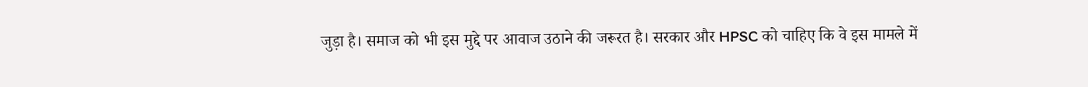जुड़ा है। समाज को भी इस मुद्दे पर आवाज उठाने की जरूरत है। सरकार और HPSC को चाहिए कि वे इस मामले में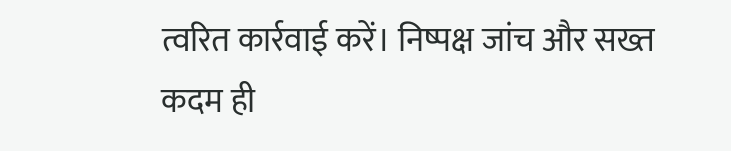त्वरित कार्रवाई करें। निष्पक्ष जांच और सख्त कदम ही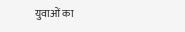युवाओं का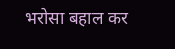भरोसा बहाल कर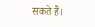सकते हैं।